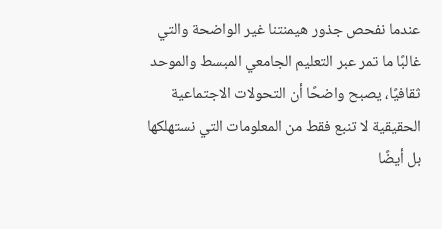عندما نفحص جذور هيمنتنا غير الواضحة والتي غالبًا ما تمر عبر التعليم الجامعي المبسط والموحد ثقافيًا، يصبح واضحًا أن التحولات الاجتماعية الحقيقية لا تنبع فقط من المعلومات التي نستهلكها بل أيضًا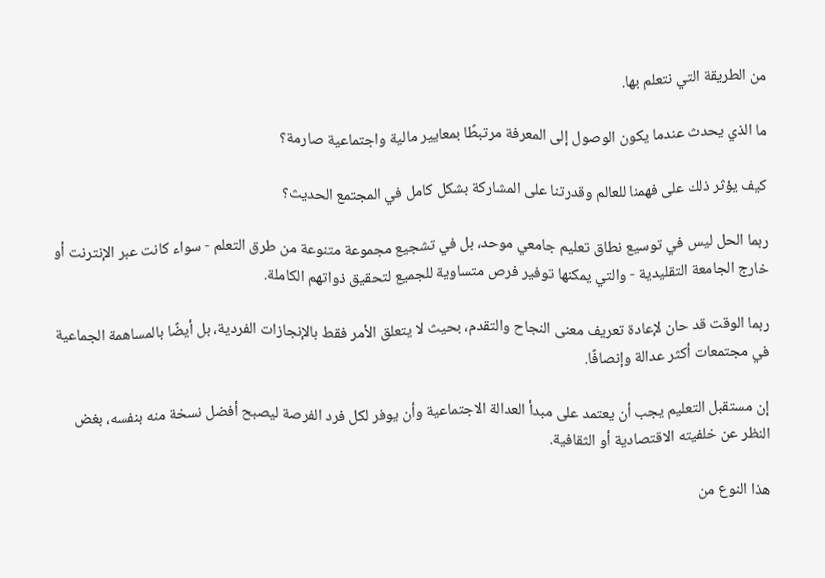من الطريقة التي نتعلم بها.

ما الذي يحدث عندما يكون الوصول إلى المعرفة مرتبطًا بمعايير مالية واجتماعية صارمة؟

كيف يؤثر ذلك على فهمنا للعالم وقدرتنا على المشاركة بشكل كامل في المجتمع الحديث؟

ربما الحل ليس في توسيع نطاق تعليم جامعي موحد، بل في تشجيع مجموعة متنوعة من طرق التعلم - سواء كانت عبر الإنترنت أو خارج الجامعة التقليدية - والتي يمكنها توفير فرص متساوية للجميع لتحقيق ذواتهم الكاملة.

ربما الوقت قد حان لإعادة تعريف معنى النجاح والتقدم، بحيث لا يتعلق الأمر فقط بالإنجازات الفردية، بل أيضًا بالمساهمة الجماعية في مجتمعات أكثر عدالة وإنصافًا.

إن مستقبل التعليم يجب أن يعتمد على مبدأ العدالة الاجتماعية وأن يوفر لكل فرد الفرصة ليصبح أفضل نسخة منه بنفسه، بغض النظر عن خلفيته الاقتصادية أو الثقافية.

هذا النوع من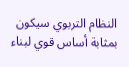النظام التربوي سيكون بمثابة أساس قوي لبناء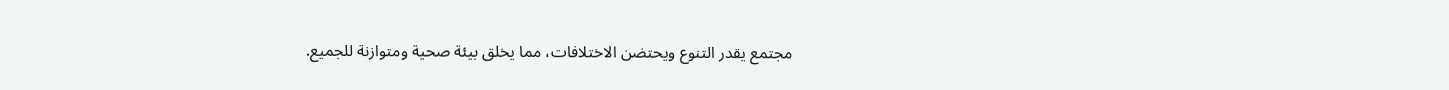مجتمع يقدر التنوع ويحتضن الاختلافات، مما يخلق بيئة صحية ومتوازنة للجميع.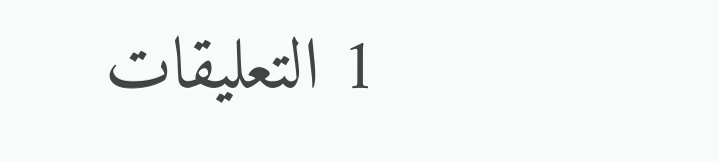1 التعليقات